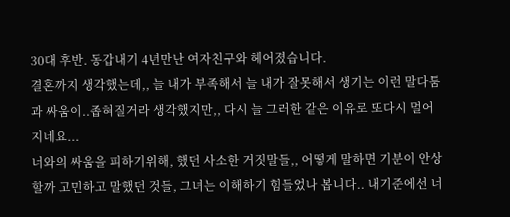30대 후반. 동갑내기 4년만난 여자친구와 헤어졌습니다.
결혼까지 생각했는데,, 늘 내가 부족해서 늘 내가 잘못해서 생기는 이런 말다툼과 싸움이..좁혀질거라 생각했지만,, 다시 늘 그러한 같은 이유로 또다시 멀어지네요...
너와의 싸움을 피하기위해, 했던 사소한 거짓말들,, 어떻게 말하면 기분이 안상할까 고민하고 말했던 것들, 그녀는 이해하기 힘들었나 봅니다.. 내기준에선 너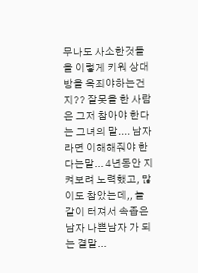무나도 사소한것들을 이렇게 키워 상대방을 옥죄야하는건지?? 잘못을 한 사람은 그저 참아야 한다는 그녀의 말.... 남자라면 이해해줘야 한다는말... 4년동안 지켜보려 노력했고, 많이도 참았는데,, 늘 같이 터져서 속좁은 남자 나쁜남자 가 되는 결말...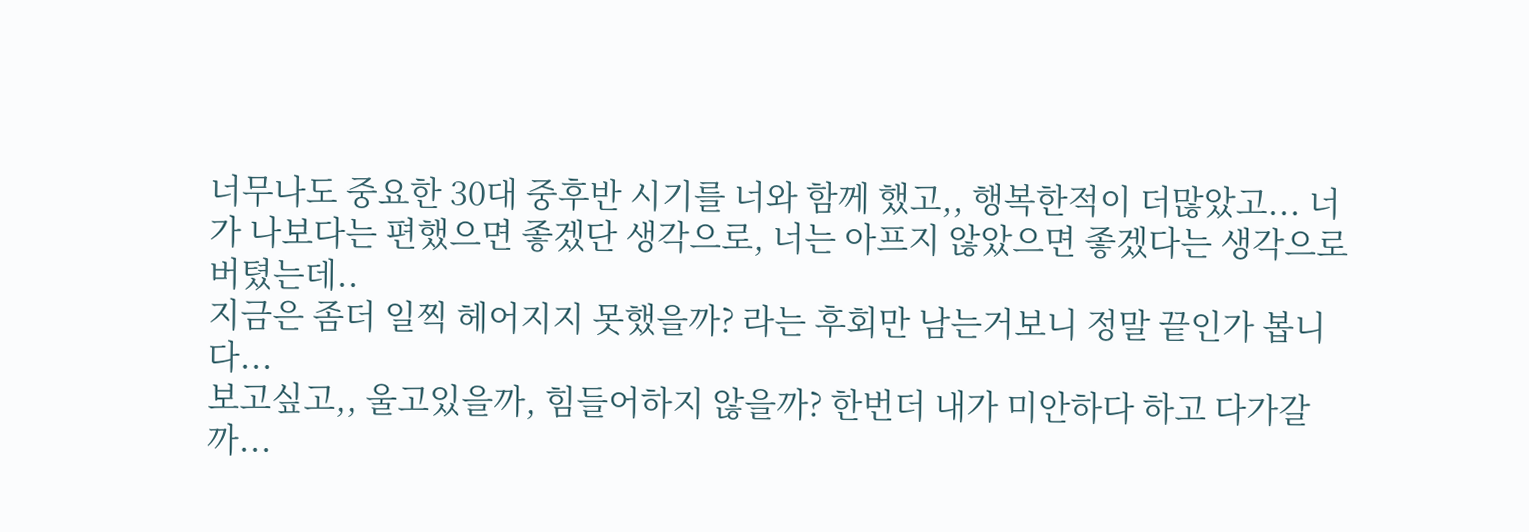너무나도 중요한 30대 중후반 시기를 너와 함께 했고,, 행복한적이 더많았고... 너가 나보다는 편했으면 좋겠단 생각으로, 너는 아프지 않았으면 좋겠다는 생각으로 버텼는데..
지금은 좀더 일찍 헤어지지 못했을까? 라는 후회만 남는거보니 정말 끝인가 봅니다...
보고싶고,, 울고있을까, 힘들어하지 않을까? 한번더 내가 미안하다 하고 다가갈까...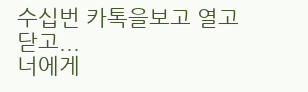수십번 카톡을보고 열고 닫고...
너에게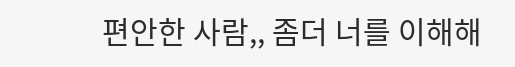편안한 사람,, 좀더 너를 이해해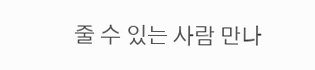줄 수 있는 사람 만나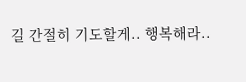길 간절히 기도할게.. 행복해라..